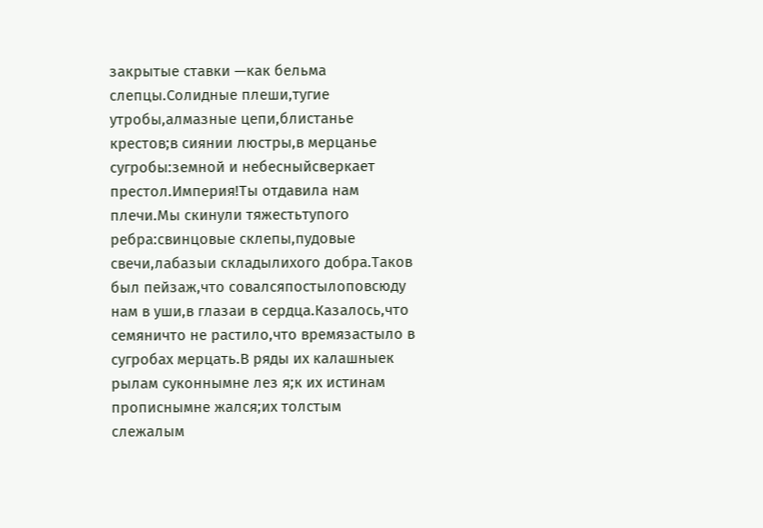закрытые ставки —как бельма слепцы.Солидные плеши,тугие утробы,алмазные цепи,блистанье крестов;в сиянии люстры,в мерцанье сугробы:земной и небесныйсверкает престол.Империя!Ты отдавила нам плечи.Мы скинули тяжестьтупого ребра:свинцовые склепы,пудовые свечи,лабазыи складылихого добра.Таков был пейзаж,что совалсяпостылоповсюду нам в уши,в глазаи в сердца.Казалось,что семяничто не растило,что времязастыло в сугробах мерцать.В ряды их калашныек рылам суконнымне лез я;к их истинам прописнымне жался;их толстым слежалым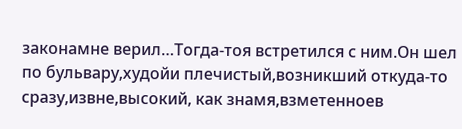законамне верил…Тогда-тоя встретился с ним.Он шел по бульвару,худойи плечистый,возникший откуда-то сразу,извне,высокий, как знамя,взметенноев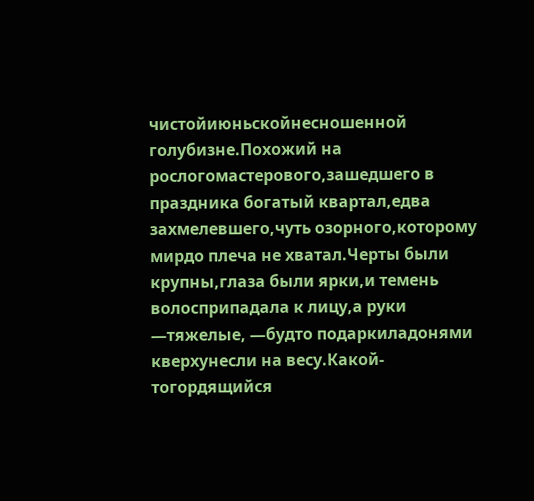чистойиюньскойнесношенной голубизне.Похожий на рослогомастерового,зашедшего в праздника богатый квартал,едва захмелевшего,чуть озорного,которому мирдо плеча не хватал.Черты были крупны,глаза были ярки,и темень волосприпадала к лицу,а руки —тяжелые, —будто подаркиладонями кверхунесли на весу.Какой-тогордящийся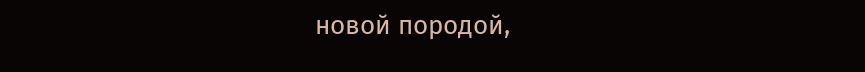новой породой,